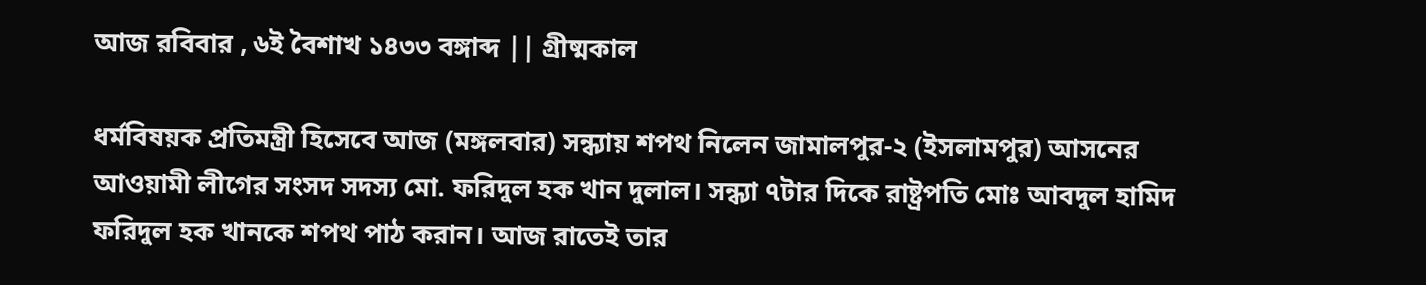আজ রবিবার , ৬ই বৈশাখ ১৪৩৩ বঙ্গাব্দ || গ্রীষ্মকাল

ধর্মবিষয়ক প্রতিমন্ত্রী হিসেবে আজ (মঙ্গলবার) সন্ধ্যায় শপথ নিলেন জামালপুর-২ (ইসলামপুর) আসনের আওয়ামী লীগের সংসদ সদস্য মো. ফরিদুল হক খান দুলাল। সন্ধ্যা ৭টার দিকে রাষ্ট্রপতি মোঃ আবদুল হামিদ ফরিদুল হক খানকে শপথ পাঠ করান। আজ রাতেই তার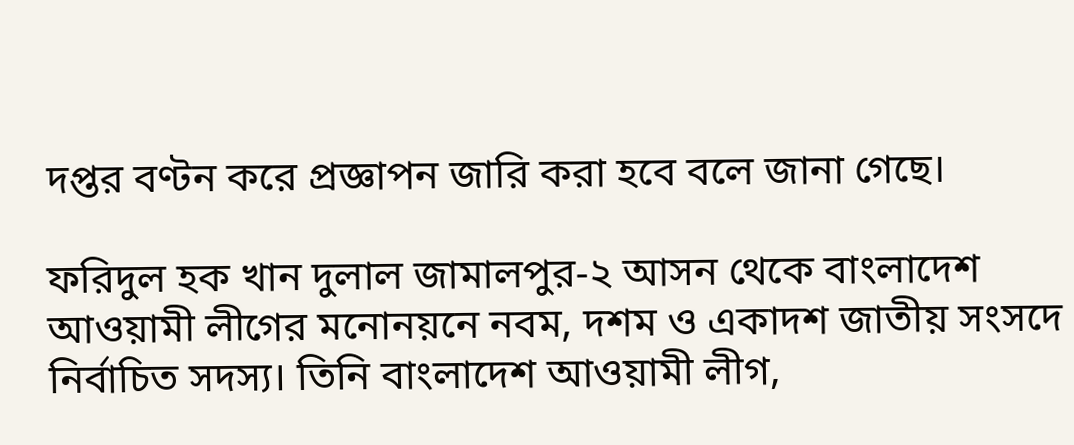দপ্তর বণ্টন করে প্রজ্ঞাপন জারি করা হবে বলে জানা গেছে।

ফরিদুল হক খান দুলাল জামালপুর-২ আসন থেকে বাংলাদেশ আওয়ামী লীগের মনোনয়নে নবম, দশম ও একাদশ জাতীয় সংসদে নির্বাচিত সদস্য। তিনি বাংলাদেশ আওয়ামী লীগ,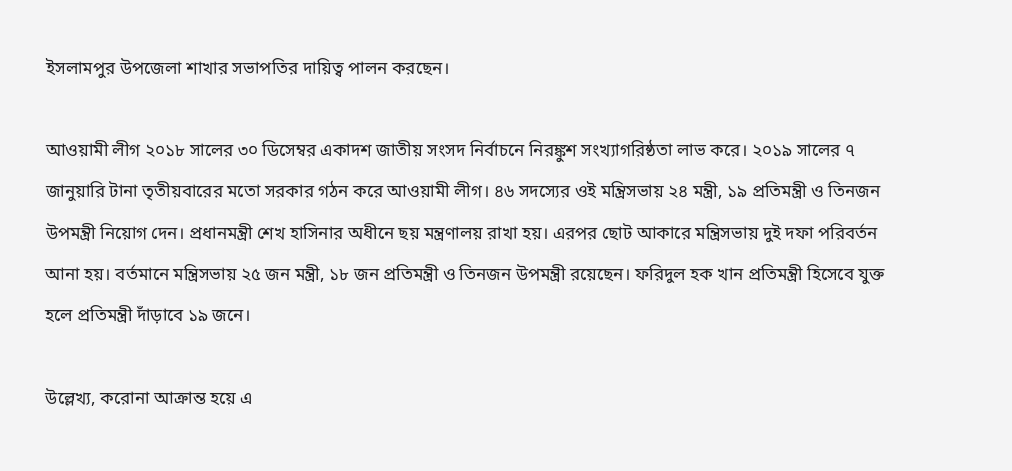ইসলামপুর উপজেলা শাখার সভাপতির দায়িত্ব পালন করছেন।

আওয়ামী লীগ ২০১৮ সালের ৩০ ডিসেম্বর একাদশ জাতীয় সংসদ নির্বাচনে নিরঙ্কুশ সংখ্যাগরিষ্ঠতা লাভ করে। ২০১৯ সালের ৭ জানুয়ারি টানা তৃতীয়বারের মতো সরকার গঠন করে আওয়ামী লীগ। ৪৬ সদস্যের ওই মন্ত্রিসভায় ২৪ মন্ত্রী, ১৯ প্রতিমন্ত্রী ও তিনজন উপমন্ত্রী নিয়োগ দেন। প্রধানমন্ত্রী শেখ হাসিনার অধীনে ছয় মন্ত্রণালয় রাখা হয়। এরপর ছোট আকারে মন্ত্রিসভায় দুই দফা পরিবর্তন আনা হয়। বর্তমানে মন্ত্রিসভায় ২৫ জন মন্ত্রী, ১৮ জন প্রতিমন্ত্রী ও তিনজন উপমন্ত্রী রয়েছেন। ফরিদুল হক খান প্রতিমন্ত্রী হিসেবে যুক্ত হলে প্রতিমন্ত্রী দাঁড়াবে ১৯ জনে।

উল্লেখ্য, করোনা আক্রান্ত হয়ে এ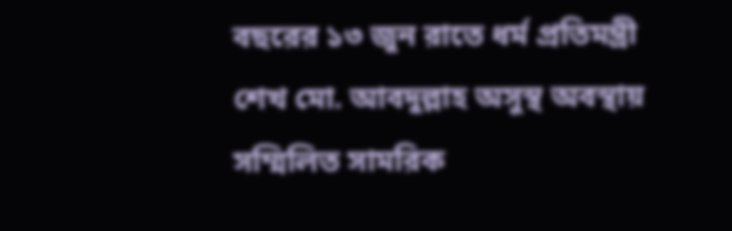বছরের ১৩ জুন রাতে ধর্ম প্রতিমন্ত্রী শেখ মো. আবদুল্লাহ অসুস্থ অবস্থায় সম্মিলিত সামরিক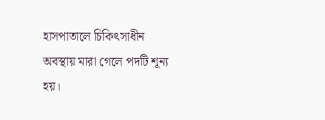হাসপাতালে চিকিৎসাধীন অবস্থায় মারা গেলে পদটি শূন্য হয়।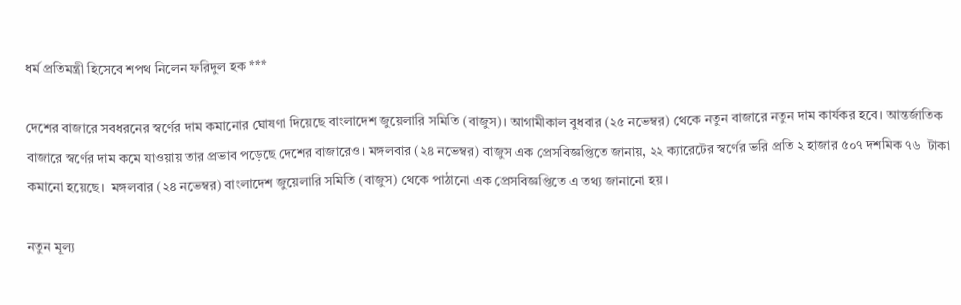ধর্ম প্রতিমন্ত্রী হিসেবে শপথ নিলেন ফরিদুল হক ***

দেশের বাজারে সবধরনের স্বর্ণের দাম কমানোর ঘোষণা দিয়েছে বাংলাদেশ জুয়েলারি সমিতি (বাজুস)। আগামীকাল বুধবার (২৫ নভেম্বর) থেকে নতুন বাজারে নতুন দাম কার্যকর হবে। আন্তর্জাতিক বাজারে স্বর্ণের দাম কমে যাওয়ায় তার প্রভাব পড়েছে দেশের বাজারেও। মঙ্গলবার (২৪ নভেম্বর) বাজুস এক প্রেসবিজ্ঞপ্তিতে জানায়, ২২ ক্যারেটের স্বর্ণের ভরি প্রতি ২ হাজার ৫০৭ দশমিক ৭৬  টাকা কমানো হয়েছে।  মঙ্গলবার (২৪ নভেম্বর) বাংলাদেশ জুয়েলারি সমিতি (বাজুস) থেকে পাঠানো এক প্রেসবিজ্ঞপ্তিতে এ তথ্য জানানো হয়।

নতুন মূল্য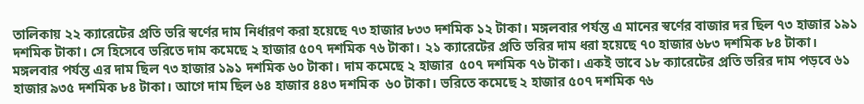তালিকায় ২২ ক্যারেটের প্রতি ভরি স্বর্ণের দাম নির্ধারণ করা হয়েছে ৭৩ হাজার ৮৩৩ দশমিক ১২ টাকা। মঙ্গলবার পর্যন্ত এ মানের স্বর্ণের বাজার দর ছিল ৭৩ হাজার ১৯১ দশমিক টাকা। সে হিসেবে ভরিতে দাম কমেছে ২ হাজার ৫০৭ দশমিক ৭৬ টাকা। ২১ ক্যারেটের প্রতি ভরির দাম ধরা হয়েছে ৭০ হাজার ৬৮৩ দশমিক ৮৪ টাকা। মঙ্গলবার পর্যন্ত এর দাম ছিল ৭৩ হাজার ১৯১ দশমিক ৬০ টাকা। দাম কমেছে ২ হাজার  ৫০৭ দশমিক ৭৬ টাকা। একই ভাবে ১৮ ক্যারেটের প্রতি ভরির দাম পড়বে ৬১ হাজার ৯৩৫ দশমিক ৮৪ টাকা। আগে দাম ছিল ৬৪ হাজার ৪৪৩ দশমিক  ৬০ টাকা। ভরিতে কমেছে ২ হাজার ৫০৭ দশমিক ৭৬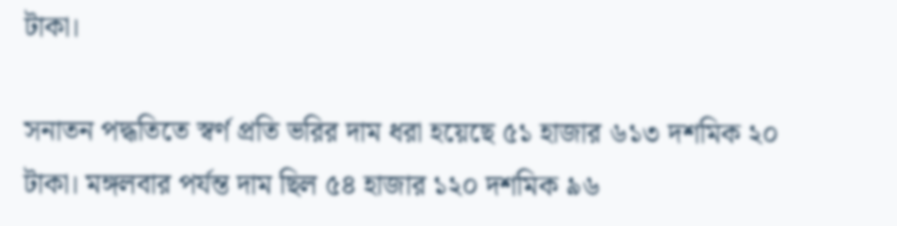টাকা।

সনাতন পদ্ধতিতে স্বর্ণ প্রতি ভরির দাম ধরা হয়েছে ৫১ হাজার ৬১৩ দশমিক ২০ টাকা। মঙ্গলবার পর্যন্ত দাম ছিল ৫৪ হাজার ১২০ দশমিক ৯৬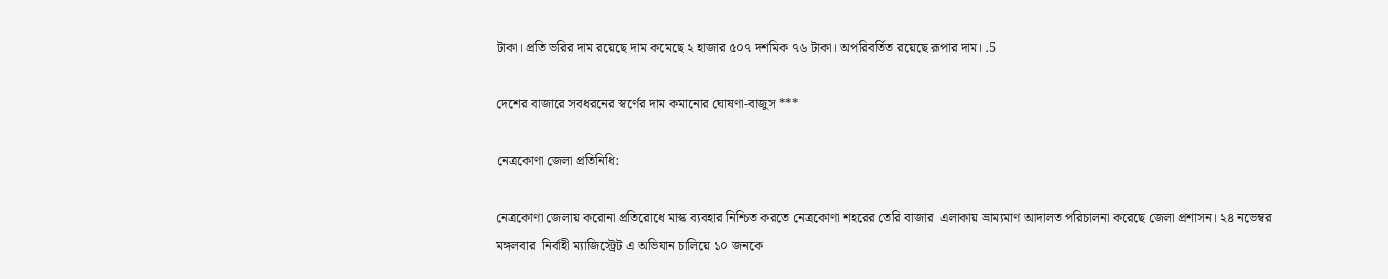টাকা। প্রতি ভরির দাম রয়েছে দাম কমেছে ২ হাজার ৫০৭ দশমিক ৭৬ টাকা। অপরিবর্তিত রয়েছে রূপার দাম। .5

দেশের বাজারে সবধরনের স্বর্ণের দাম কমানোর ঘোষণা-বাজুস ***

নেত্রকোণা জেলা প্রতিনিধি:

নেত্রকোণা জেলায় করোনা প্রতিরোধে মাস্ক ব্যবহার নিশ্চিত করতে নেত্রকোণা শহরের তেরি বাজার  এলাকায় ভ্রাম্যমাণ আদালত পরিচালনা করেছে জেলা প্রশাসন। ২৪ নভেম্বর মঙ্গলবার  নির্বাহী ম্যাজিস্ট্রেট এ অভিযান চালিয়ে ১০ জনকে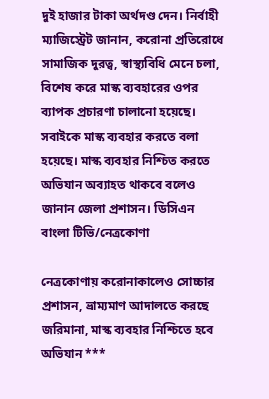দুই হাজার টাকা অর্থদণ্ড দেন। নির্বাহী ম্যাজিস্ট্রেট জানান, করোনা প্রতিরোধে সামাজিক দুরত্ব, স্বাস্থ্যবিধি মেনে চলা, বিশেষ করে মাস্ক ব্যবহারের ওপর ব্যাপক প্রচারণা চালানো হয়েছে। সবাইকে মাস্ক ব্যবহার করতে বলা হয়েছে। মাস্ক ব্যবহার নিশ্চিত করতে অভিযান অব্যাহত থাকবে বলেও জানান জেলা প্রশাসন। ডিসিএন বাংলা টিভি/নেত্রকোণা

নেত্রকোণায় করোনাকালেও সোচ্চার প্রশাসন, ভ্রাম্যমাণ আদালতে করছে জরিমানা, মাস্ক ব্যবহার নিশ্চিতে হবে অভিযান ***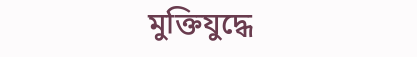মুক্তিযুদ্ধে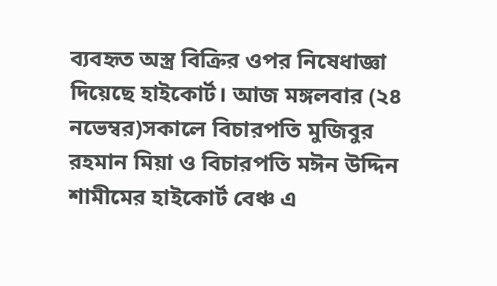ব্যবহৃত অস্ত্র বিক্রির ওপর নিষেধাজ্ঞা দিয়েছে হাইকোর্ট। আজ মঙ্গলবার (২৪ নভেম্বর)সকালে বিচারপতি মুজিবুর রহমান মিয়া ও বিচারপতি মঈন উদ্দিন শামীমের হাইকোর্ট বেঞ্চ এ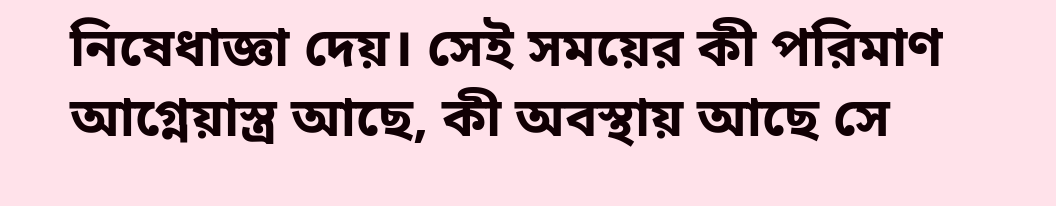নিষেধাজ্ঞা দেয়। সেই সময়ের কী পরিমাণ আগ্নেয়াস্ত্র আছে, কী অবস্থায় আছে সে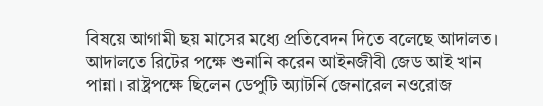বিষয়ে আগামী ছয় মাসের মধ্যে প্রতিবেদন দিতে বলেছে আদালত। আদালতে রিটের পক্ষে শুনানি করেন আইনজীবী জেড আই খান পান্না। রাষ্ট্রপক্ষে ছিলেন ডেপুটি অ্যাটর্নি জেনারেল নওরোজ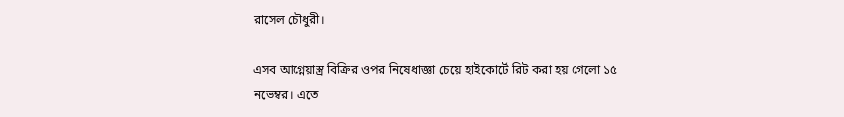রাসেল চৌধুরী।

এসব আগ্নেয়াস্ত্র বিক্রির ওপর নিষেধাজ্ঞা চেয়ে হাইকোর্টে রিট করা হয় গেলো ১৫ নভেম্বর। এতে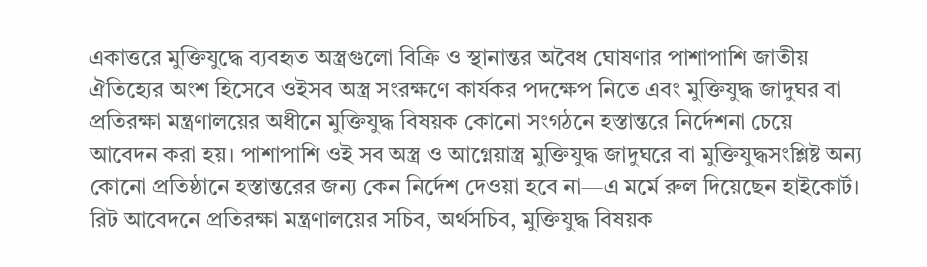একাত্তরে মুক্তিযুদ্ধে ব্যবহৃত অস্ত্রগুলো বিক্রি ও স্থানান্তর অবৈধ ঘোষণার পাশাপাশি জাতীয় ঐতিহ্যের অংশ হিসেবে ওইসব অস্ত্র সংরক্ষণে কার্যকর পদক্ষেপ নিতে এবং মুক্তিযুদ্ধ জাদুঘর বা প্রতিরক্ষা মন্ত্রণালয়ের অধীনে মুক্তিযুদ্ধ বিষয়ক কোনো সংগঠনে হস্তান্তরে নির্দেশনা চেয়ে আবেদন করা হয়। পাশাপাশি ওই সব অস্ত্র ও আগ্নেয়াস্ত্র মুক্তিযুদ্ধ জাদুঘরে বা মুক্তিযুদ্ধসংশ্লিষ্ট অন্য কোনো প্রতিষ্ঠানে হস্তান্তরের জন্য কেন নির্দেশ দেওয়া হবে না—এ মর্মে রুল দিয়েছেন হাইকোর্ট। রিট আবেদনে প্রতিরক্ষা মন্ত্রণালয়ের সচিব, অর্থসচিব, মুক্তিযুদ্ধ বিষয়ক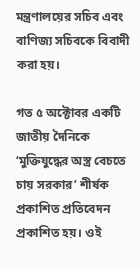মন্ত্রণালয়ের সচিব এবং বাণিজ্য সচিবকে বিবাদী করা হয়।

গত ৫ অক্টোবর একটি জাতীয় দৈনিকে ‘মুক্তিযুদ্ধের অস্ত্র বেচতে চায় সরকার’ শীর্ষক প্রকাশিত প্রতিবেদন প্রকাশিত হয়। ওই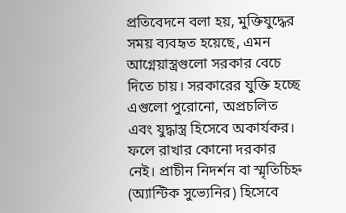প্রতিবেদনে বলা হয়, মুক্তিযুদ্ধের সময় ব্যবহৃত হয়েছে, এমন আগ্নেয়াস্ত্রগুলো সরকার বেচে দিতে চায়। সরকারের যুক্তি হচ্ছে এগুলো পুরোনো, অপ্রচলিত এবং যুদ্ধাস্ত্র হিসেবে অকার্যকর। ফলে রাখার কোনো দরকার নেই। প্রাচীন নিদর্শন বা স্মৃতিচিহ্ন (অ্যান্টিক সুভ্যেনির) হিসেবে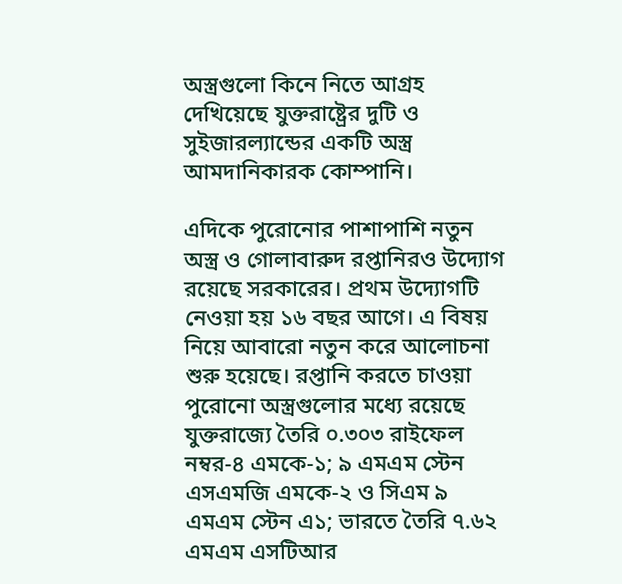অস্ত্রগুলো কিনে নিতে আগ্রহ দেখিয়েছে যুক্তরাষ্ট্রের দুটি ও সুইজারল্যান্ডের একটি অস্ত্র আমদানিকারক কোম্পানি।

এদিকে পুরোনোর পাশাপাশি নতুন অস্ত্র ও গোলাবারুদ রপ্তানিরও উদ্যোগ রয়েছে সরকারের। প্রথম উদ্যোগটি নেওয়া হয় ১৬ বছর আগে। এ বিষয় নিয়ে আবারো নতুন করে আলোচনা শুরু হয়েছে। রপ্তানি করতে চাওয়া পুরোনো অস্ত্রগুলোর মধ্যে রয়েছে যুক্তরাজ্যে তৈরি ০.৩০৩ রাইফেল নম্বর-৪ এমকে-১; ৯ এমএম স্টেন এসএমজি এমকে-২ ও সিএম ৯ এমএম স্টেন এ১; ভারতে তৈরি ৭.৬২ এমএম এসটিআর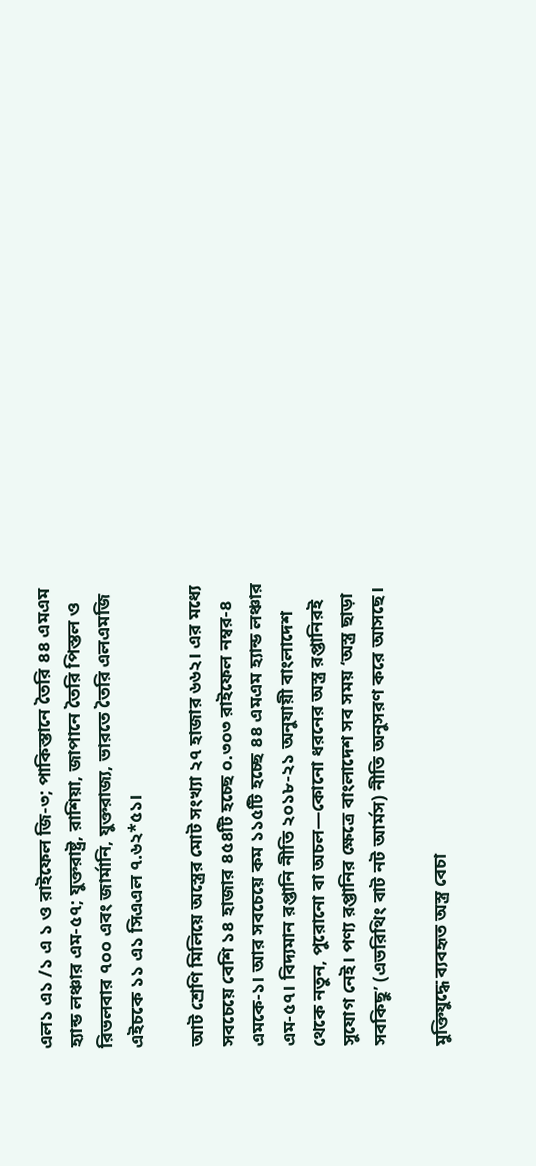এল১ এ১ /১ এ ১ ও রাইফেল জি-৩; পাকিস্তানে তৈরি ৪৪ এমএম হ্যান্ড লঞ্চার এম-৫৭; যুক্তরাষ্ট্র, রাশিয়া, জাপানে তৈরি পিস্তল ও রিভলবার ৭০০ এবং জার্মানি, যুক্তরাজ্য, ভারতে তৈরি এলএমজি এইচকে ১১ এ১ সিএএল ৭.৬২*৫১।

আট শ্রেণি মিলিয়ে অস্ত্রের মোট সংখ্যা ২৭ হাজার ৬৬২। এর মধ্যে সবচেয়ে বেশি ১৪ হাজার ৪৫৪টি হচ্ছে ০.৩০৩ রাইফেল নম্বর-৪ এমকে-১। আর সবচেয়ে কম ১১৫টি হচ্ছে ৪৪ এমএম হ্যান্ড লঞ্চার এম-৫৭। বিদ্যমান রপ্তানি নীতি ২০১৮-২১ অনুযায়ী বাংলাদেশ থেকে নতুন, পুরোনো বা অচল—কোনো ধরনের অস্ত্র রপ্তানিরই সুযোগ নেই। পণ্য রপ্তানির ক্ষেত্রে বাংলাদেশ সব সময় ‘অস্ত্র ছাড়া সবকিছু’ (এভরিথিং বাট নট আর্মস) নীতি অনুসরণ করে আসছে।

মুক্তিযুদ্ধে ব্যবহৃত অস্ত্র বেচা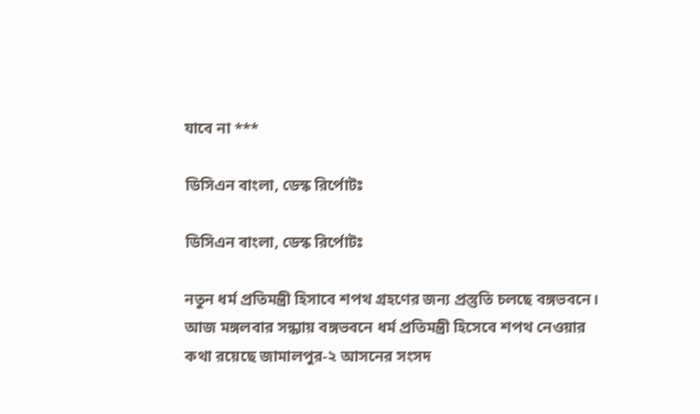যাবে না ***

ডিসিএন বাংলা, ডেস্ক রির্পোটঃ

ডিসিএন বাংলা, ডেস্ক রির্পোটঃ

নতুন ধর্ম প্রতিমন্ত্রী হিসাবে শপথ গ্রহণের জন্য প্রস্তুতি চলছে বঙ্গভবনে। আজ মঙ্গলবার সন্ধ্যায় বঙ্গভবনে ধর্ম প্রতিমন্ত্রী হিসেবে শপথ নেওয়ার কথা রয়েছে জামালপুর-২ আসনের সংসদ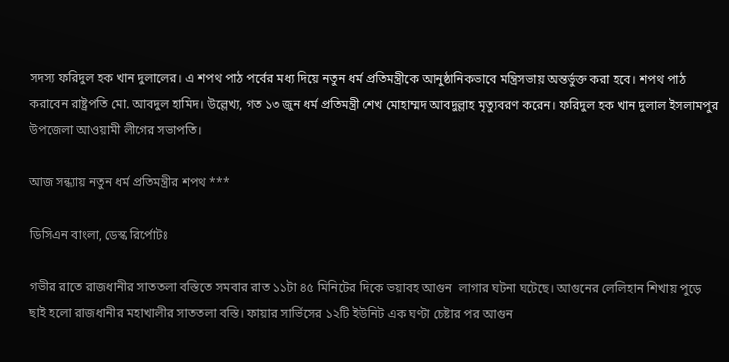সদস্য ফরিদুল হক খান দুলালের। এ শপথ পাঠ পর্বের মধ্য দিয়ে নতুন ধর্ম প্রতিমন্ত্রীকে আনুষ্ঠানিকভাবে মন্ত্রিসভায় অন্তর্ভুক্ত করা হবে। শপথ পাঠ করাবেন রাষ্ট্রপতি মো. আবদুল হামিদ। উল্লেখ্য, গত ১৩ জুন ধর্ম প্রতিমন্ত্রী শেখ মোহাম্মদ আবদুল্লাহ মৃত্যুবরণ করেন। ফরিদুল হক খান দুলাল ইসলামপুর উপজেলা আওয়ামী লীগের সভাপতি।

আজ সন্ধ্যায় নতুন ধর্ম প্রতিমন্ত্রীর শপথ ***

ডিসিএন বাংলা, ডেস্ক রির্পোটঃ

গভীর রাতে রাজধানীর সাততলা বস্তিতে সমবার রাত ১১টা ৪৫ মিনিটের দিকে ভয়াবহ আগুন  লাগার ঘটনা ঘটেছে। আগুনের লেলিহান শিখায় পুড়ে ছাই হলো রাজধানীর মহাখালীর সাততলা বস্তি। ফায়ার সার্ভিসের ১২টি ইউনিট এক ঘণ্টা চেষ্টার পর আগুন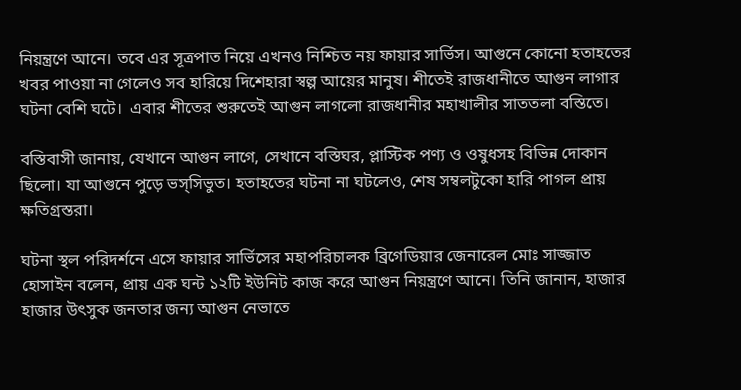নিয়ন্ত্রণে আনে। তবে এর সূত্রপাত নিয়ে এখনও নিশ্চিত নয় ফায়ার সার্ভিস। আগুনে কোনো হতাহতের খবর পাওয়া না গেলেও সব হারিয়ে দিশেহারা স্বল্প আয়ের মানুষ। শীতেই রাজধানীতে আগুন লাগার  ঘটনা বেশি ঘটে।  এবার শীতের শুরুতেই আগুন লাগলো রাজধানীর মহাখালীর সাততলা বস্তিতে।

বস্তিবাসী জানায়, যেখানে আগুন লাগে, সেখানে বস্তিঘর, প্লাস্টিক পণ্য ও ওষুধসহ বিভিন্ন দোকান ছিলো। যা আগুনে পুড়ে ভস্সিভুত। হতাহতের ঘটনা না ঘটলেও, শেষ সম্বলটুকো হারি পাগল প্রায় ক্ষতিগ্রস্তরা।

ঘটনা স্থল পরিদর্শনে এসে ফায়ার সার্ভিসের মহাপরিচালক ব্রিগেডিয়ার জেনারেল মোঃ সাজ্জাত হোসাইন বলেন, প্রায় এক ঘন্ট ১২টি ইউনিট কাজ করে আগুন নিয়ন্ত্রণে আনে। তিনি জানান, হাজার হাজার উৎসুক জনতার জন্য আগুন নেভাতে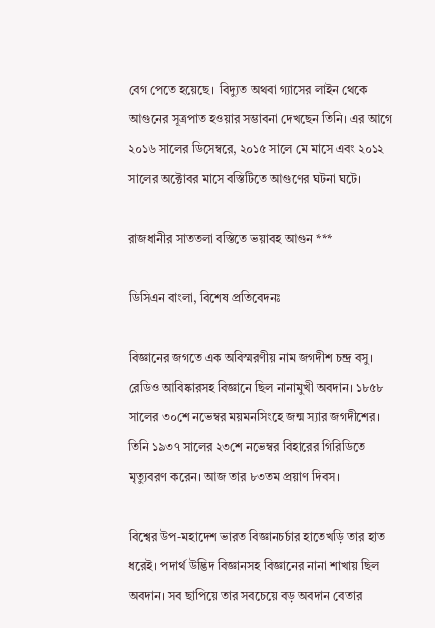বেগ পেতে হয়েছে।  বিদ্যুত অথবা গ্যাসের লাইন থেকে আগুনের সূত্রপাত হওয়ার সম্ভাবনা দেখছেন তিনি। এর আগে ২০১৬ সালের ডিসেম্বরে, ২০১৫ সালে মে মাসে এবং ২০১২ সালের অক্টোবর মাসে বস্তিটিতে আগুণের ঘটনা ঘটে।

রাজধানীর সাততলা বস্তিতে ভয়াবহ আগুন ***

ডিসিএন বাংলা, বিশেষ প্রতিবেদনঃ

বিজ্ঞানের জগতে এক অবিস্মরণীয় নাম জগদীশ চন্দ্র বসু। রেডিও আবিষ্কারসহ বিজ্ঞানে ছিল নানামুখী অবদান। ১৮৫৮ সালের ৩০শে নভেম্বর ময়মনসিংহে জন্ম স্যার জগদীশের। তিনি ১৯৩৭ সালের ২৩শে নভেম্বর বিহারের গিরিডিতে মৃত্যুবরণ করেন। আজ তার ৮৩তম প্রয়াণ দিবস।

বিশ্বের উপ-মহাদেশ ভারত বিজ্ঞানচর্চার হাতেখড়ি তার হাত ধরেই। পদার্থ উদ্ভিদ বিজ্ঞানসহ বিজ্ঞানের নানা শাখায় ছিল অবদান। সব ছাপিয়ে তার সবচেয়ে বড় অবদান বেতার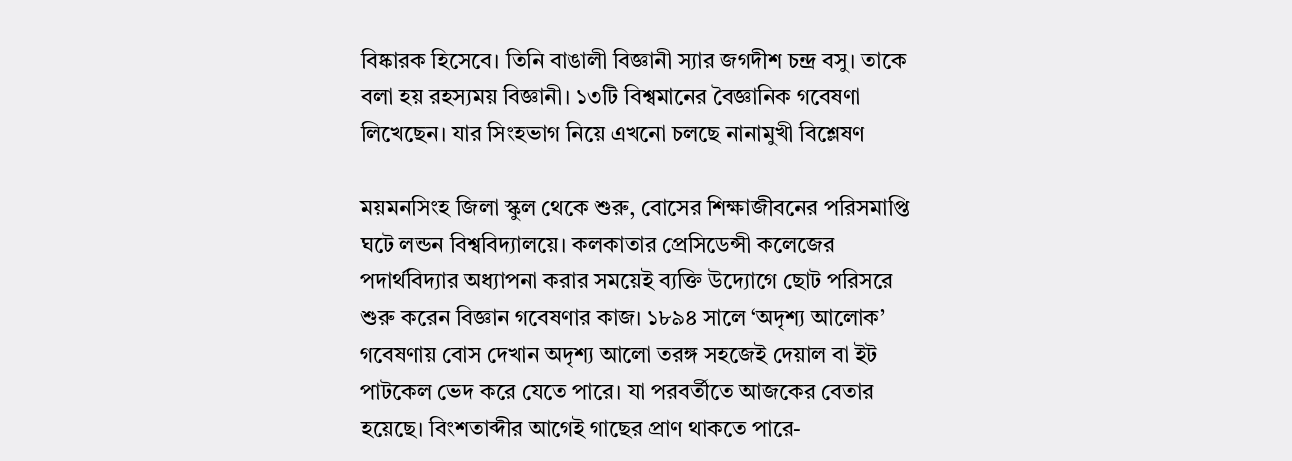বিষ্কারক হিসেবে। তিনি বাঙালী বিজ্ঞানী স্যার জগদীশ চন্দ্র বসু। তাকে বলা হয় রহস্যময় বিজ্ঞানী। ১৩টি বিশ্বমানের বৈজ্ঞানিক গবেষণা লিখেছেন। যার সিংহভাগ নিয়ে এখনো চলছে নানামুখী বিশ্লেষণ

ময়মনসিংহ জিলা স্কুল থেকে শুরু, বোসের শিক্ষাজীবনের পরিসমাপ্তি ঘটে লন্ডন বিশ্ববিদ্যালয়ে। কলকাতার প্রেসিডেন্সী কলেজের পদার্থবিদ্যার অধ্যাপনা করার সময়েই ব্যক্তি উদ্যোগে ছোট পরিসরে শুরু করেন বিজ্ঞান গবেষণার কাজ। ১৮৯৪ সালে ‘অদৃশ্য আলোক’ গবেষণায় বোস দেখান অদৃশ্য আলো তরঙ্গ সহজেই দেয়াল বা ইট পাটকেল ভেদ করে যেতে পারে। যা পরবর্তীতে আজকের বেতার হয়েছে। বিংশতাব্দীর আগেই গাছের প্রাণ থাকতে পারে-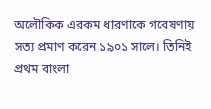অলৌকিক এরকম ধারণাকে গবেষণায় সত্য প্রমাণ করেন ১৯০১ সালে। তিনিই প্রথম বাংলা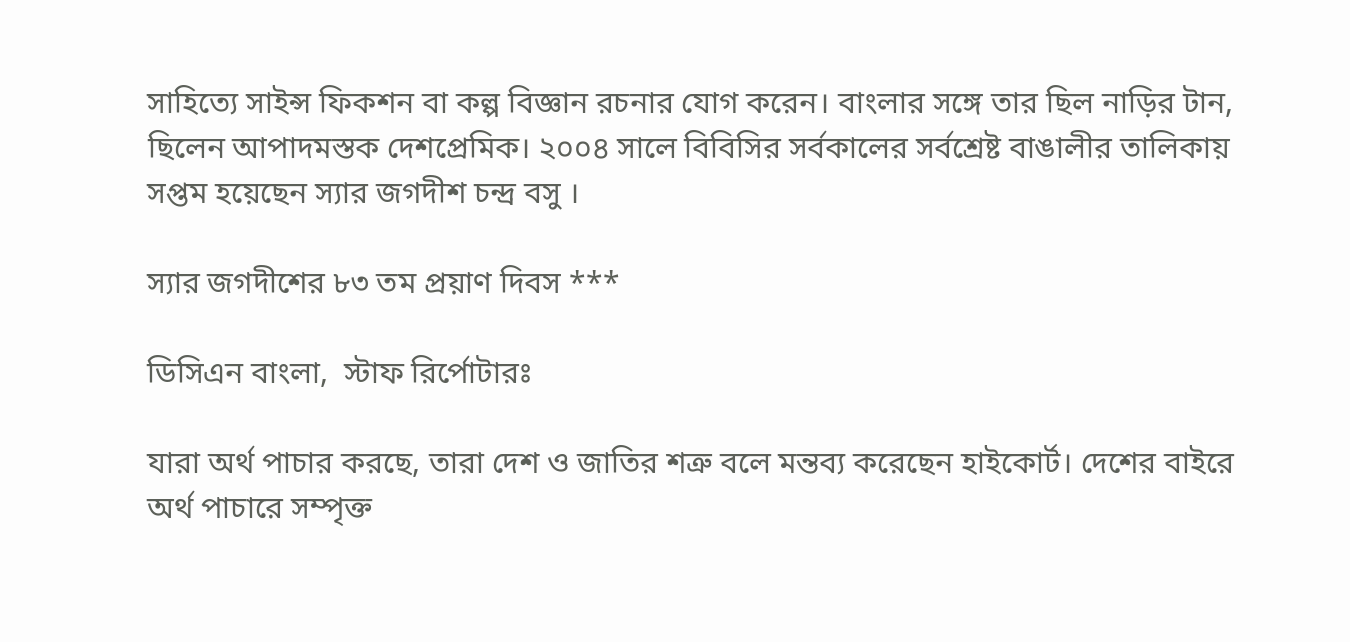সাহিত্যে সাইন্স ফিকশন বা কল্প বিজ্ঞান রচনার যোগ করেন। বাংলার সঙ্গে তার ছিল নাড়ির টান, ছিলেন আপাদমস্তক দেশপ্রেমিক। ২০০৪ সালে বিবিসির সর্বকালের সর্বশ্রেষ্ট বাঙালীর তালিকায় সপ্তম হয়েছেন স্যার জগদীশ চন্দ্র বসু ।

স্যার জগদীশের ৮৩ তম প্রয়াণ দিবস ***

ডিসিএন বাংলা,  স্টাফ রির্পোটারঃ

যারা অর্থ পাচার করছে, তারা দেশ ও জাতির শত্রু বলে মন্তব্য করেছেন হাইকোর্ট। দেশের বাইরে অর্থ পাচারে সম্পৃক্ত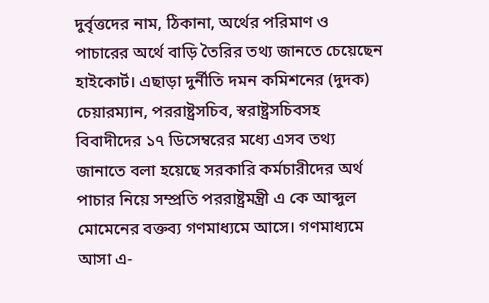দুর্বৃত্তদের নাম, ঠিকানা, অর্থের পরিমাণ ও পাচারের অর্থে বাড়ি তৈরির তথ্য জানতে চেয়েছেন হাইকোর্ট। এছাড়া দুর্নীতি দমন কমিশনের (দুদক) চেয়ারম্যান, পররাষ্ট্রসচিব, স্বরাষ্ট্রসচিবসহ বিবাদীদের ১৭ ডিসেম্বরের মধ্যে এসব তথ্য জানাতে বলা হয়েছে সরকারি কর্মচারীদের অর্থ পাচার নিয়ে সম্প্রতি পররাষ্ট্রমন্ত্রী এ কে আব্দুল মোমেনের বক্তব্য গণমাধ্যমে আসে। গণমাধ্যমে আসা এ-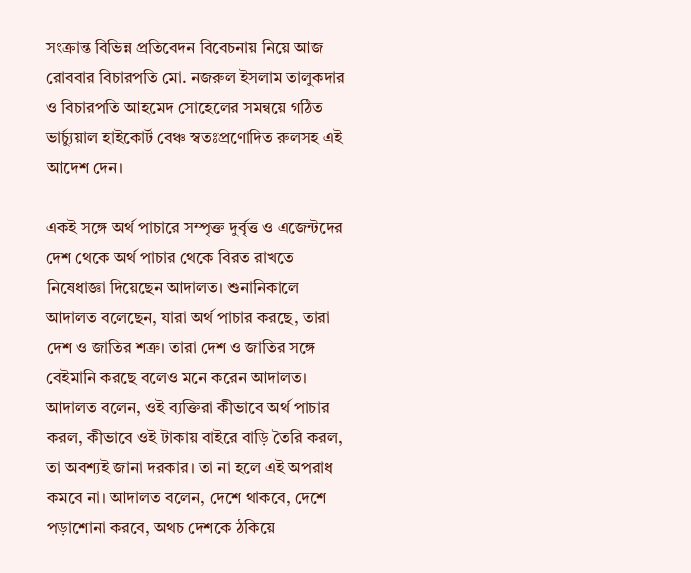সংক্রান্ত বিভিন্ন প্রতিবেদন বিবেচনায় নিয়ে আজ রোববার বিচারপতি মো. নজরুল ইসলাম তালুকদার ও বিচারপতি আহমেদ সোহেলের সমন্বয়ে গঠিত ভার্চ্যুয়াল হাইকোর্ট বেঞ্চ স্বতঃপ্রণোদিত রুলসহ এই আদেশ দেন।

একই সঙ্গে অর্থ পাচারে সম্পৃক্ত দুর্বৃত্ত ও এজেন্টদের দেশ থেকে অর্থ পাচার থেকে বিরত রাখতে নিষেধাজ্ঞা দিয়েছেন আদালত। শুনানিকালে আদালত বলেছেন, যারা অর্থ পাচার করছে, তারা দেশ ও জাতির শত্রু। তারা দেশ ও জাতির সঙ্গে বেইমানি করছে বলেও মনে করেন আদালত। আদালত বলেন, ওই ব্যক্তিরা কীভাবে অর্থ পাচার করল, কীভাবে ওই টাকায় বাইরে বাড়ি তৈরি করল, তা অবশ্যই জানা দরকার। তা না হলে এই অপরাধ কমবে না। আদালত বলেন, দেশে থাকবে, দেশে পড়াশোনা করবে, অথচ দেশকে ঠকিয়ে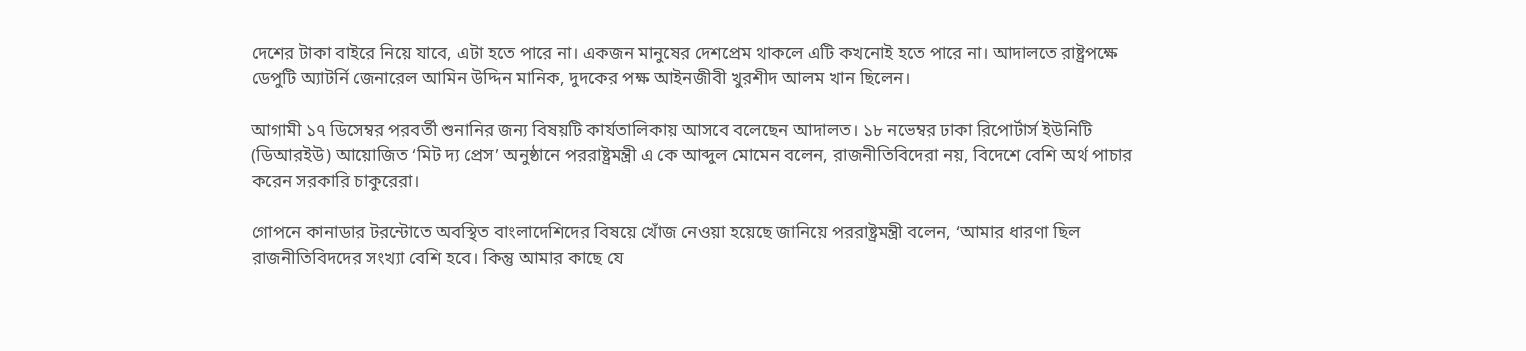দেশের টাকা বাইরে নিয়ে যাবে, এটা হতে পারে না। একজন মানুষের দেশপ্রেম থাকলে এটি কখনোই হতে পারে না। আদালতে রাষ্ট্রপক্ষে ডেপুটি অ্যাটর্নি জেনারেল আমিন উদ্দিন মানিক, দুদকের পক্ষ আইনজীবী খুরশীদ আলম খান ছিলেন।

আগামী ১৭ ডিসেম্বর পরবর্তী শুনানির জন্য বিষয়টি কার্যতালিকায় আসবে বলেছেন আদালত। ১৮ নভেম্বর ঢাকা রিপোর্টার্স ইউনিটি (ডিআরইউ) আয়োজিত ‘মিট দ্য প্রেস’ অনুষ্ঠানে পররাষ্ট্রমন্ত্রী এ কে আব্দুল মোমেন বলেন, রাজনীতিবিদেরা নয়, বিদেশে বেশি অর্থ পাচার করেন সরকারি চাকুরেরা।

গোপনে কানাডার টরন্টোতে অবস্থিত বাংলাদেশিদের বিষয়ে খোঁজ নেওয়া হয়েছে জানিয়ে পররাষ্ট্রমন্ত্রী বলেন, ‘আমার ধারণা ছিল রাজনীতিবিদদের সংখ্যা বেশি হবে। কিন্তু আমার কাছে যে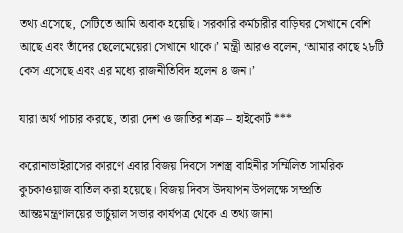তথ্য এসেছে, সেটিতে আমি অবাক হয়েছি। সরকারি কর্মচারীর বাড়িঘর সেখানে বেশি আছে এবং তাঁদের ছেলেমেয়েরা সেখানে থাকে।’ মন্ত্রী আরও বলেন, ‘আমার কাছে ২৮টি কেস এসেছে এবং এর মধ্যে রাজনীতিবিদ হলেন ৪ জন।’

যারা অর্থ পাচার করছে, তারা দেশ ও জাতির শত্রু – হাইকোর্ট ***

করোনাভাইরাসের কারণে এবার বিজয় দিবসে সশস্ত্র বাহিনীর সম্মিলিত সামরিক কুচকাওয়াজ বাতিল করা হয়েছে। বিজয় দিবস উদযাপন উপলক্ষে সম্প্রতি আন্তঃমন্ত্রণালয়ের ভার্চুয়াল সভার কার্যপত্র থেকে এ তথ্য জানা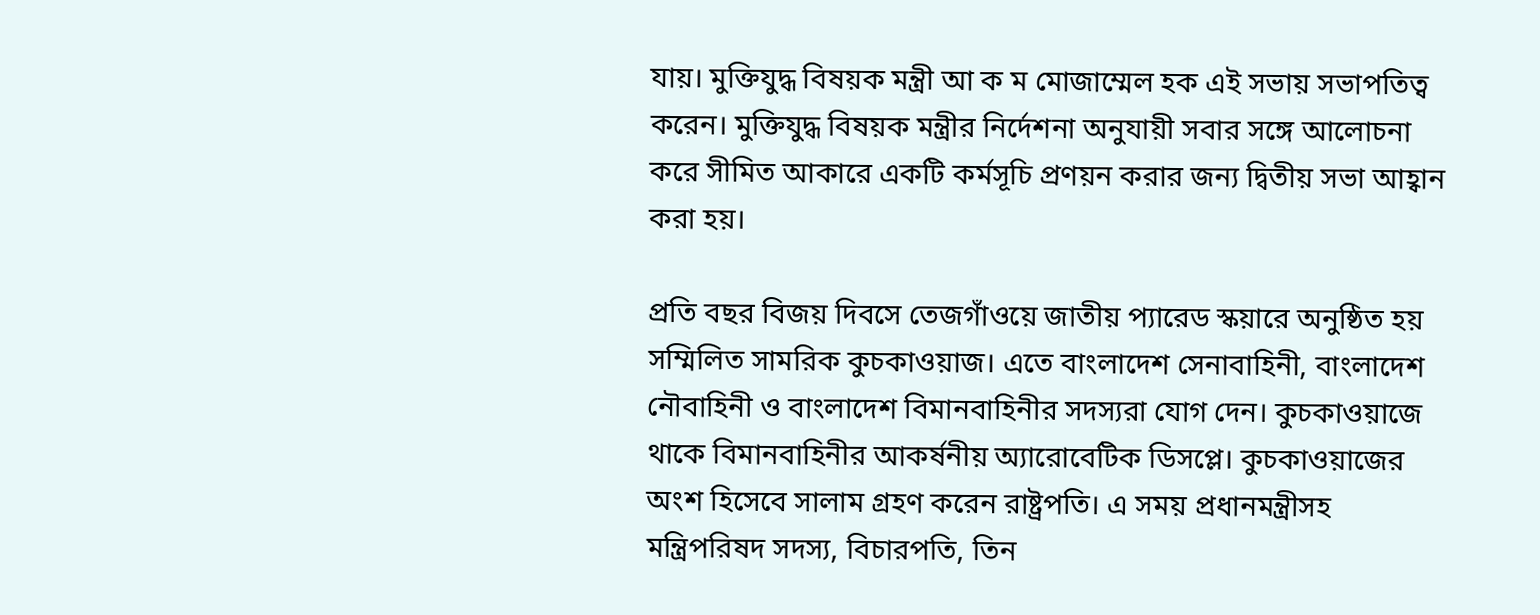যায়। মুক্তিযুদ্ধ বিষয়ক মন্ত্রী আ ক ম মোজাম্মেল হক এই সভায় সভাপতিত্ব করেন। মুক্তিযুদ্ধ বিষয়ক মন্ত্রীর নির্দেশনা অনুযায়ী সবার সঙ্গে আলোচনা করে সীমিত আকারে একটি কর্মসূচি প্রণয়ন করার জন্য দ্বিতীয় সভা আহ্বান করা হয়।

প্রতি বছর বিজয় দিবসে তেজগাঁওয়ে জাতীয় প্যারেড স্কয়ারে অনুষ্ঠিত হয় সম্মিলিত সামরিক কুচকাওয়াজ। এতে বাংলাদেশ সেনাবাহিনী, বাংলাদেশ নৌবাহিনী ও বাংলাদেশ বিমানবাহিনীর সদস্যরা যোগ দেন। কুচকাওয়াজে থাকে বিমানবাহিনীর আকর্ষনীয় অ্যারোবেটিক ডিসপ্লে। কুচকাওয়াজের অংশ হিসেবে সালাম গ্রহণ করেন রাষ্ট্রপতি। এ সময় প্রধানমন্ত্রীসহ মন্ত্রিপরিষদ সদস্য, বিচারপতি, তিন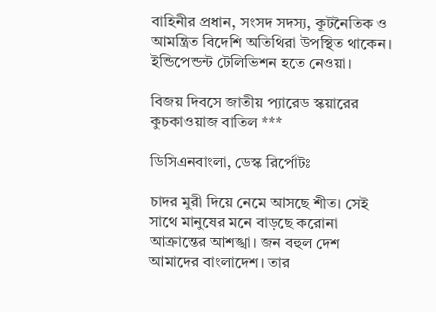বাহিনীর প্রধান, সংসদ সদস্য, কূটনৈতিক ও আমন্ত্রিত বিদেশি অতিথিরা উপস্থিত থাকেন। ইন্ডিপেন্ডন্ট টেলিভিশন হতে নেওয়া।

বিজয় দিবসে জাতীয় প্যারেড স্কয়ারের কুচকাওয়াজ বাতিল ***

ডিসিএনবাংলা, ডেস্ক রির্পোটঃ

চাদর মুরী দিয়ে নেমে আসছে শীত। সেই সাথে মানুষের মনে বাড়ছে করোনা আক্রান্তের আশঙ্খা। জন বহুল দেশ আমাদের বাংলাদেশ। তার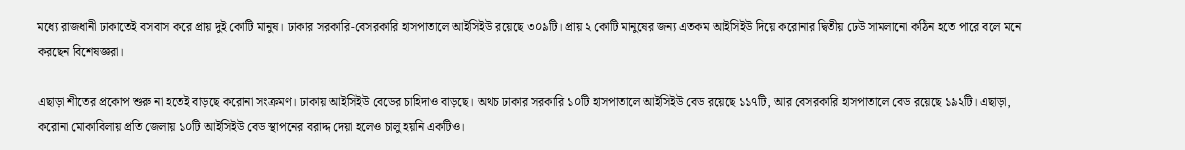মধ্যে রাজধানী ঢাকাতেই বসবাস করে প্রায় দুই কোটি মানুষ। ঢাকার সরকারি-বেসরকারি হাসপাতালে আইসিইউ রয়েছে ৩০৯টি। প্রায় ২ কোটি মানুষের জন্য এতকম আইসিইউ দিয়ে করোনার দ্বিতীয় ঢেউ সামলানো কঠিন হতে পারে বলে মনে করছেন বিশেষজ্ঞরা।

এছাড়া শীতের প্রকোপ শুরু না হতেই বাড়ছে করোনা সংক্রমণ। ঢাকায় আইসিইউ বেডের চাহিদাও বাড়ছে। অথচ ঢাকার সরকারি ১০টি হাসপাতালে আইসিইউ বেড রয়েছে ১১৭টি, আর বেসরকারি হাসপাতালে বেড রয়েছে ১৯২টি। এছাড়া, করোনা মোকাবিলায় প্রতি জেলায় ১০টি আইসিইউ বেড স্থাপনের বরাদ্দ দেয়া হলেও চালু হয়নি একটিও।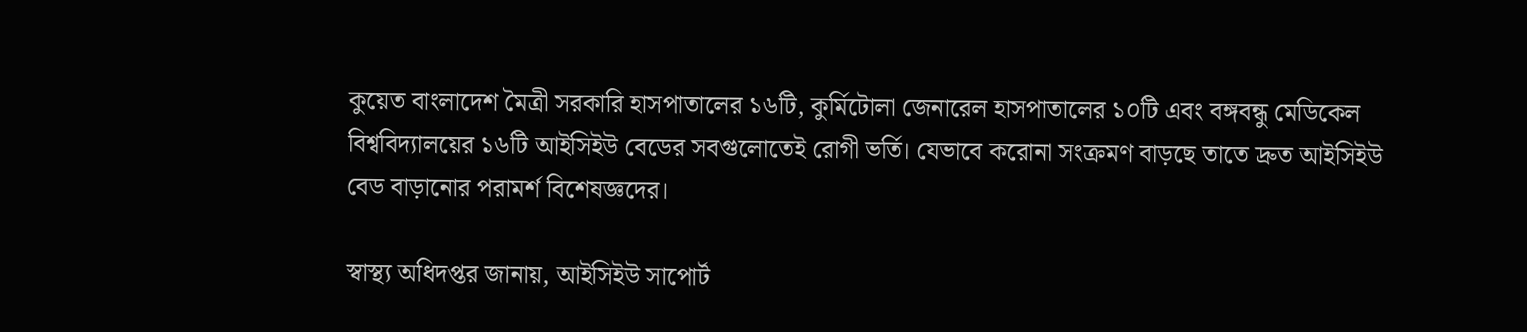কুয়েত বাংলাদেশ মৈত্রী সরকারি হাসপাতালের ১৬টি, কুর্মিটোলা জেনারেল হাসপাতালের ১০টি এবং বঙ্গবন্ধু মেডিকেল বিশ্ববিদ্যালয়ের ১৬টি আইসিইউ বেডের সবগুলোতেই রোগী ভর্তি। যেভাবে করোনা সংক্রমণ বাড়ছে তাতে দ্রুত আইসিইউ বেড বাড়ানোর পরামর্শ বিশেষজ্ঞদের।

স্বাস্থ্য অধিদপ্তর জানায়, আইসিইউ সাপোর্ট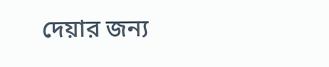দেয়ার জন্য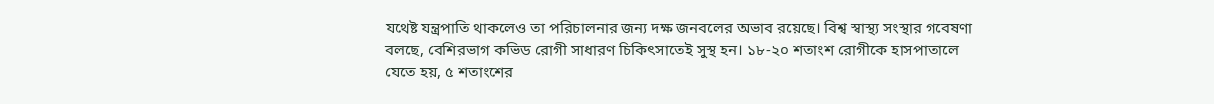যথেষ্ট যন্ত্রপাতি থাকলেও তা পরিচালনার জন্য দক্ষ জনবলের অভাব রয়েছে। বিশ্ব স্বাস্থ্য সংস্থার গবেষণা বলছে, বেশিরভাগ কভিড রোগী সাধারণ চিকিৎসাতেই সুস্থ হন। ১৮-২০ শতাংশ রোগীকে হাসপাতালে যেতে হয়, ৫ শতাংশের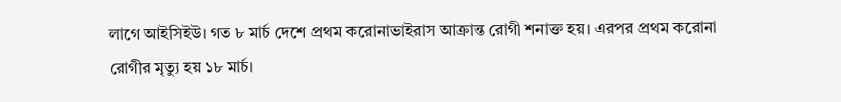লাগে আইসিইউ। গত ৮ মার্চ দেশে প্রথম করোনাভাইরাস আক্রান্ত রোগী শনাক্ত হয়। এরপর প্রথম করোনা রোগীর মৃত্যু হয় ১৮ মার্চ।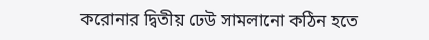করোনার দ্বিতীয় ঢেউ সামলানো কঠিন হতে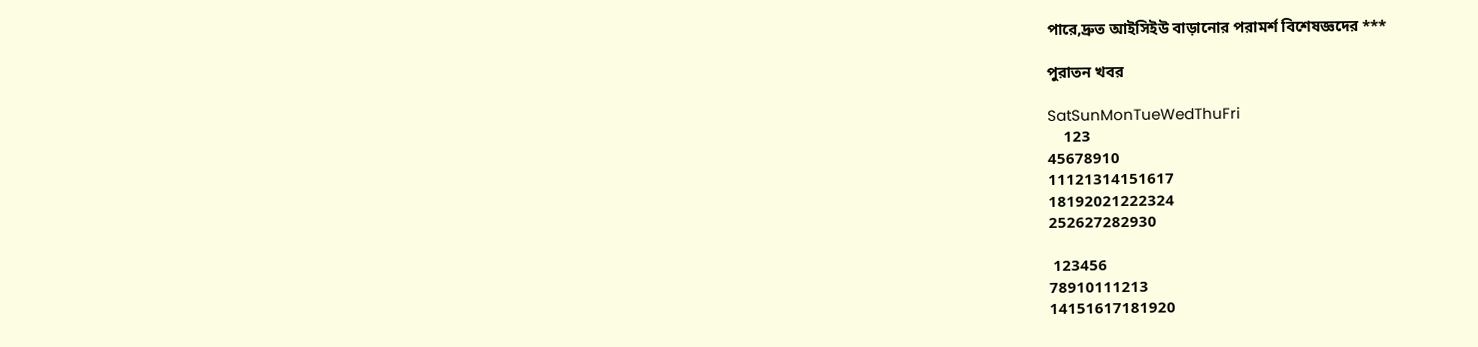পারে,দ্রুত আইসিইউ বাড়ানোর পরামর্শ বিশেষজ্ঞদের ***

পুরাতন খবর

SatSunMonTueWedThuFri
    123
45678910
11121314151617
18192021222324
252627282930

 123456
78910111213
14151617181920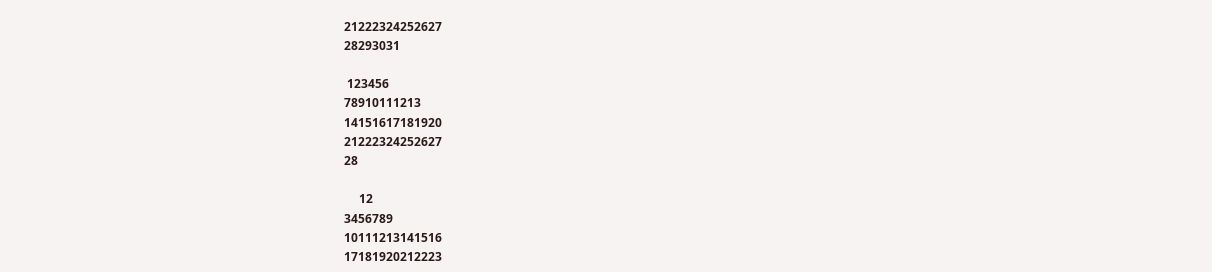21222324252627
28293031

 123456
78910111213
14151617181920
21222324252627
28

     12
3456789
10111213141516
17181920212223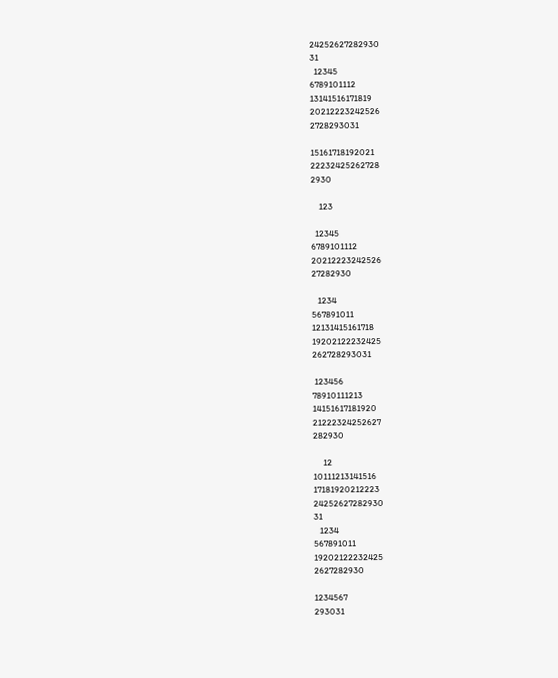24252627282930
31
  12345
6789101112
13141516171819
20212223242526
2728293031

15161718192021
22232425262728
2930

    123

  12345
6789101112
20212223242526
27282930

   1234
567891011
12131415161718
19202122232425
262728293031

 123456
78910111213
14151617181920
21222324252627
282930

     12
10111213141516
17181920212223
24252627282930
31
   1234
567891011
19202122232425
2627282930

1234567
293031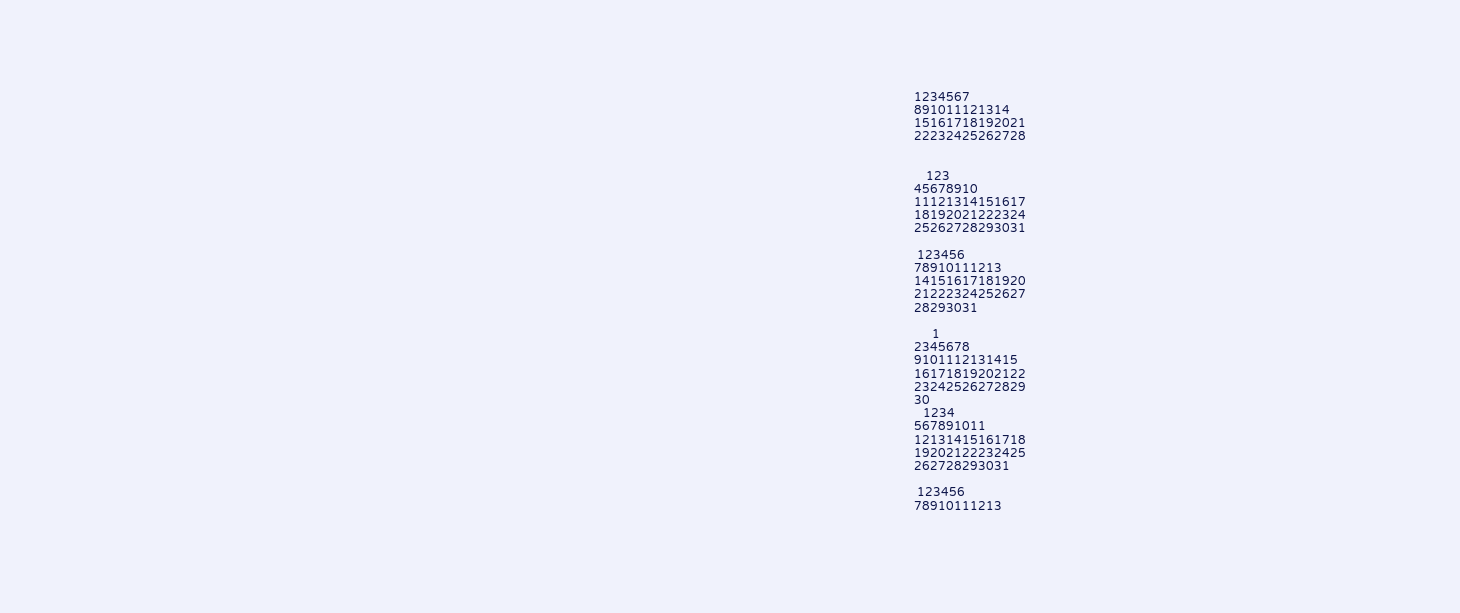1234567
891011121314
15161718192021
22232425262728


    123
45678910
11121314151617
18192021222324
25262728293031

 123456
78910111213
14151617181920
21222324252627
28293031

      1
2345678
9101112131415
16171819202122
23242526272829
30
   1234
567891011
12131415161718
19202122232425
262728293031

 123456
78910111213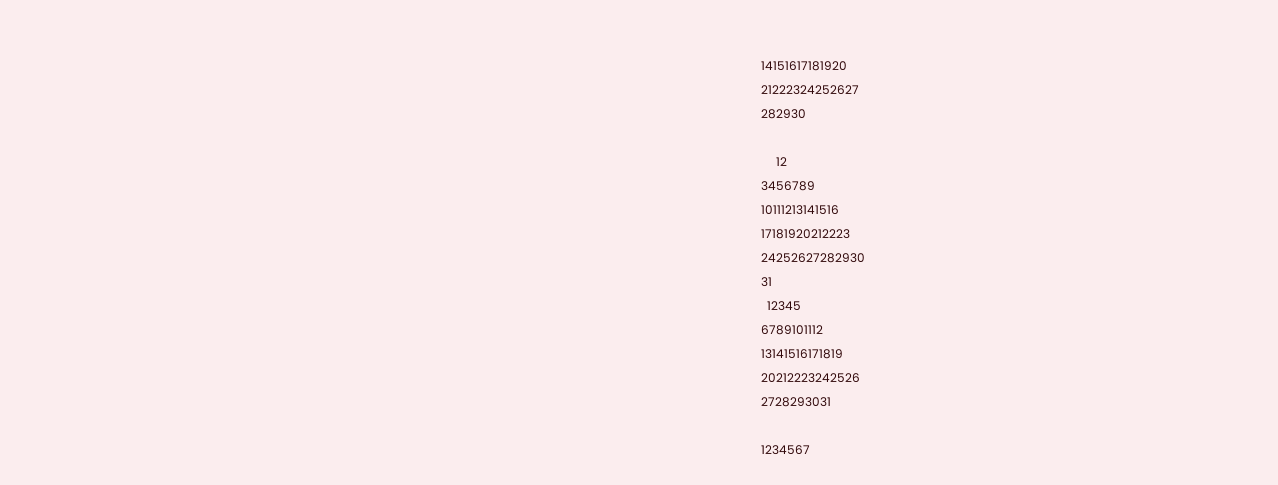14151617181920
21222324252627
282930

     12
3456789
10111213141516
17181920212223
24252627282930
31
  12345
6789101112
13141516171819
20212223242526
2728293031

1234567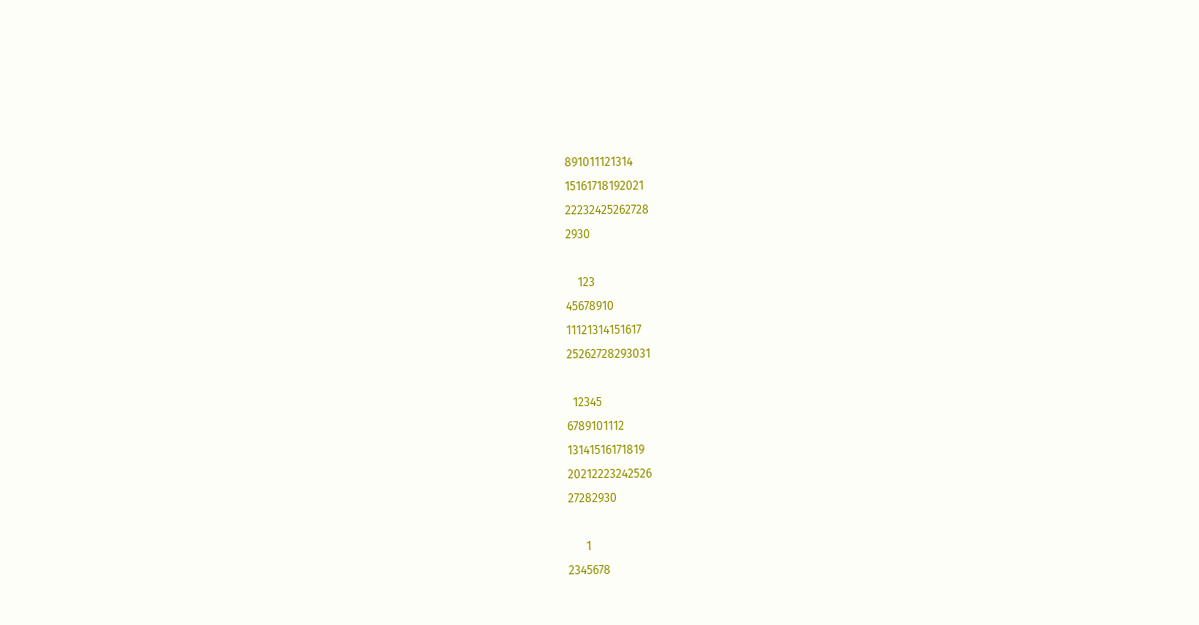891011121314
15161718192021
22232425262728
2930

    123
45678910
11121314151617
25262728293031

  12345
6789101112
13141516171819
20212223242526
27282930

      1
2345678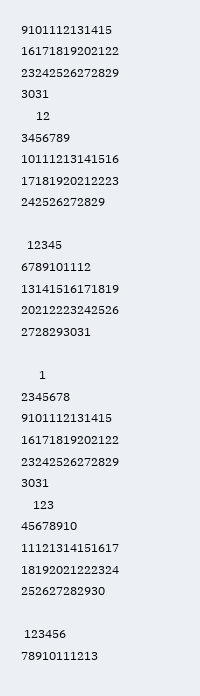9101112131415
16171819202122
23242526272829
3031
     12
3456789
10111213141516
17181920212223
242526272829

  12345
6789101112
13141516171819
20212223242526
2728293031

      1
2345678
9101112131415
16171819202122
23242526272829
3031
    123
45678910
11121314151617
18192021222324
252627282930

 123456
78910111213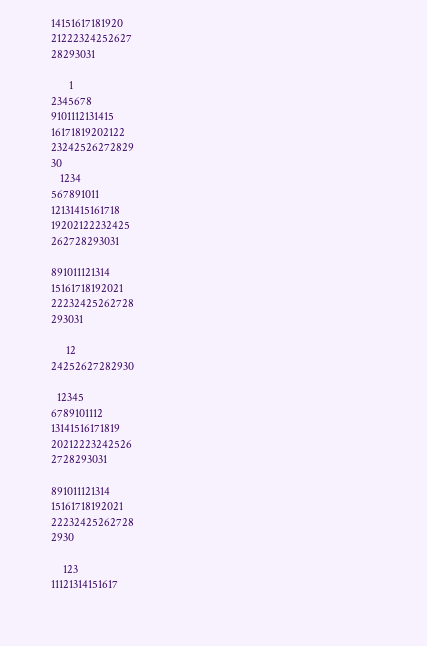14151617181920
21222324252627
28293031

      1
2345678
9101112131415
16171819202122
23242526272829
30
   1234
567891011
12131415161718
19202122232425
262728293031

891011121314
15161718192021
22232425262728
293031

     12
24252627282930

  12345
6789101112
13141516171819
20212223242526
2728293031

891011121314
15161718192021
22232425262728
2930

    123
11121314151617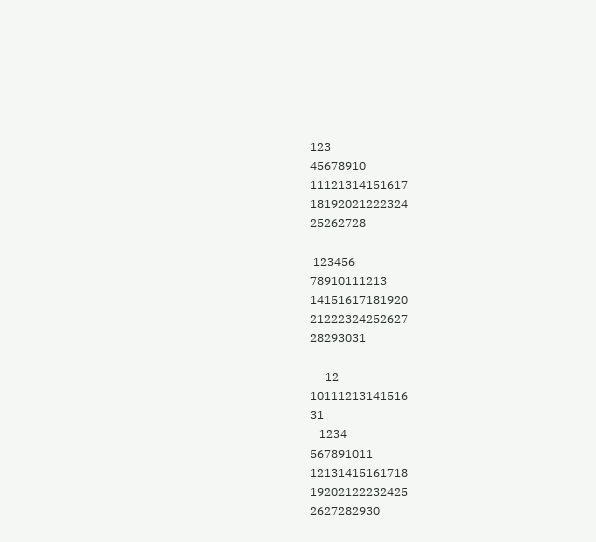123
45678910
11121314151617
18192021222324
25262728

 123456
78910111213
14151617181920
21222324252627
28293031

     12
10111213141516
31
   1234
567891011
12131415161718
19202122232425
2627282930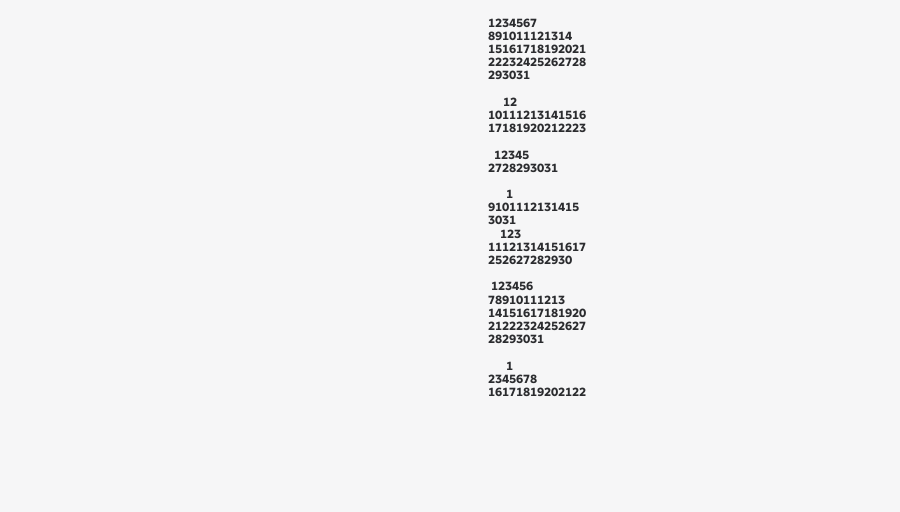1234567
891011121314
15161718192021
22232425262728
293031

     12
10111213141516
17181920212223

  12345
2728293031

      1
9101112131415
3031
    123
11121314151617
252627282930

 123456
78910111213
14151617181920
21222324252627
28293031

      1
2345678
16171819202122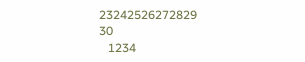23242526272829
30
   1234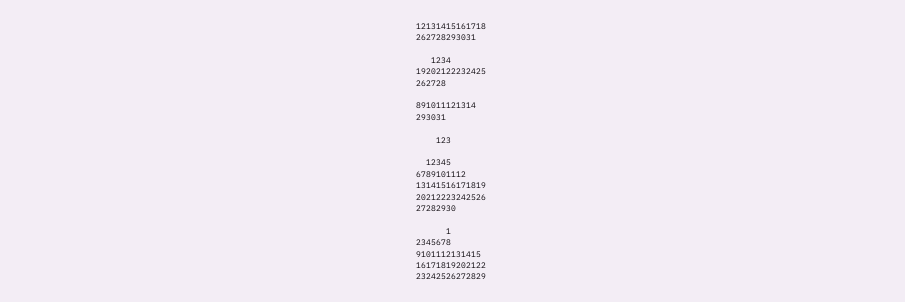12131415161718
262728293031

   1234
19202122232425
262728

891011121314
293031

    123

  12345
6789101112
13141516171819
20212223242526
27282930

      1
2345678
9101112131415
16171819202122
23242526272829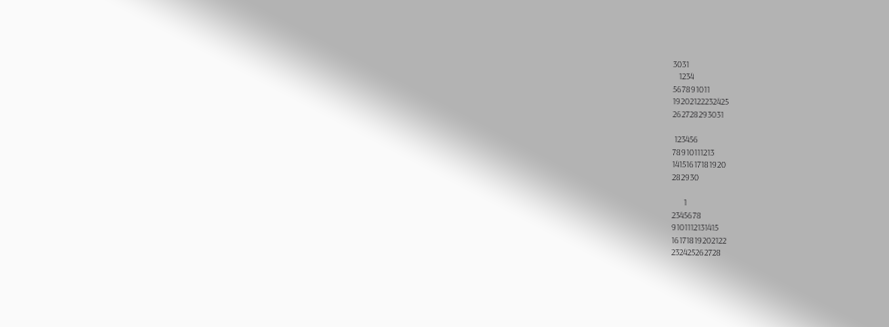3031
   1234
567891011
19202122232425
262728293031

 123456
78910111213
14151617181920
282930

      1
2345678
9101112131415
16171819202122
232425262728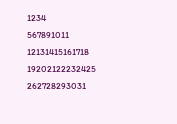1234
567891011
12131415161718
19202122232425
262728293031